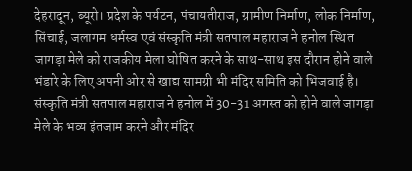देहरादून, ब्यूरो। प्रदेश के पर्यटन, पंचायतीराज, ग्रामीण निर्माण, लोक निर्माण, सिंचाई, जलागम धर्मस्व एवं संस्कृति मंत्री सतपाल महाराज ने हनोल स्थित जागड़ा मेले को राजकीय मेला घोषित करने के साथ-साथ इस दौरान होने वाले भंडारे के लिए अपनी ओर से खाद्य सामग्री भी मंदिर समिति को भिजवाई है। संस्कृति मंत्री सतपाल महाराज ने हनोल में 30-31 अगस्त को होने वाले जागड़ा मेले के भव्य इंतजाम करने और मंदिर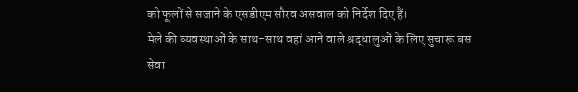को फूलों से सजाने के एसडीएम सौरव असवाल को निर्देश दिए हैं।
मेले की व्यवस्थाओं के साथ-साथ वहां आने वाले श्रद्धालुओं के लिए सुचारू बस सेवा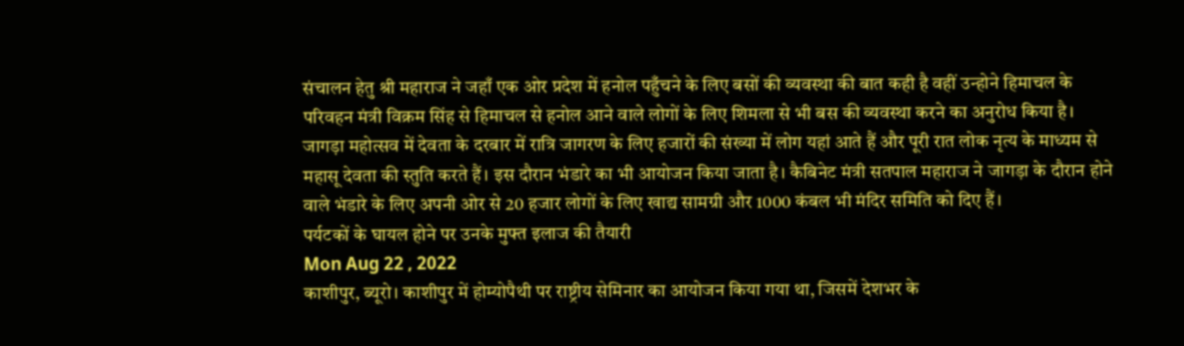संचालन हेतु श्री महाराज ने जहाँ एक ओर प्रदेश में हनोल पहुँचने के लिए बसों की व्यवस्था की बात कही है वहीं उन्होने हिमाचल के परिवहन मंत्री विक्रम सिंह से हिमाचल से हनोल आने वाले लोगों के लिए शिमला से भी बस की व्यवस्था करने का अनुरोध किया है। जागड़ा महोत्सव में देवता के दरबार में रात्रि जागरण के लिए हजारों की संख्या में लोग यहां आते हैं और पूरी रात लोक नृत्य के माध्यम से महासू देवता की स्तुति करते हैं। इस दौरान भंडारे का भी आयोजन किया जाता है। कैबिनेट मंत्री सतपाल महाराज ने जागड़ा के दौरान होने वाले भंडारे के लिए अपनी ओर से 20 हजार लोगों के लिए खाद्य सामग्री और 1000 कंबल भी मंदिर समिति को दिए हैं।
पर्यटकों के घायल होने पर उनके मुफ्त इलाज की तैयारी
Mon Aug 22 , 2022
काशीपुर, ब्यूरो। काशीपुर में होम्योपैथी पर राष्ट्रीय सेमिनार का आयोजन किया गया था, जिसमें देशभर के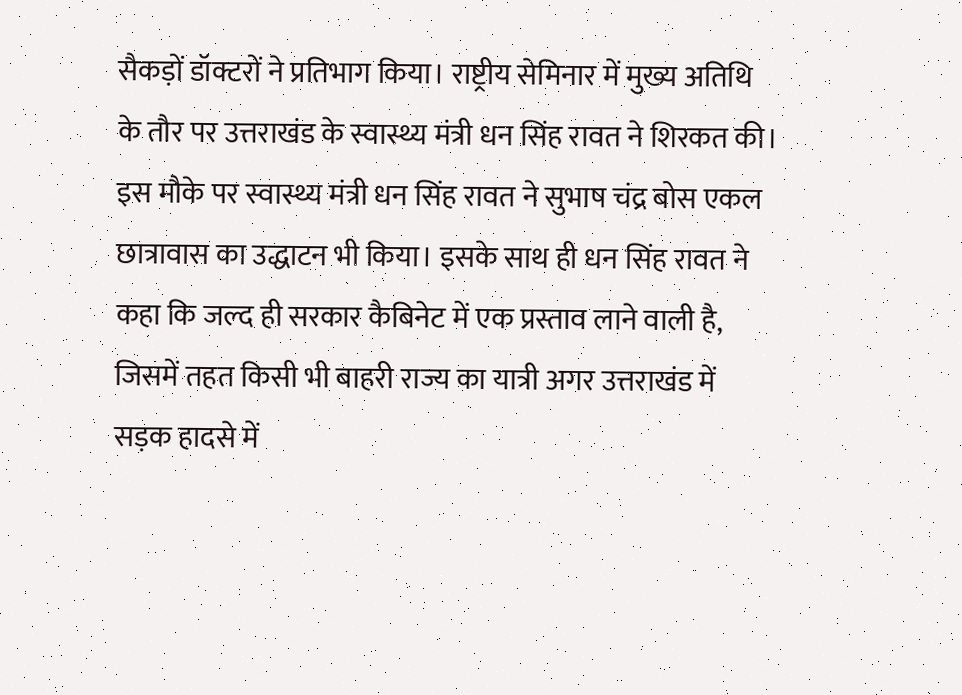सैकड़ों डॉक्टरों ने प्रतिभाग किया। राष्ट्रीय सेमिनार में मुख्य अतिथि के तौर पर उत्तराखंड के स्वास्थ्य मंत्री धन सिंह रावत ने शिरकत की। इस मौके पर स्वास्थ्य मंत्री धन सिंह रावत ने सुभाष चंद्र बोस एकल छात्रावास का उद्धाटन भी किया। इसके साथ ही धन सिंह रावत ने कहा कि जल्द ही सरकार कैबिनेट में एक प्रस्ताव लाने वाली है, जिसमें तहत किसी भी बाहरी राज्य का यात्री अगर उत्तराखंड में सड़क हादसे में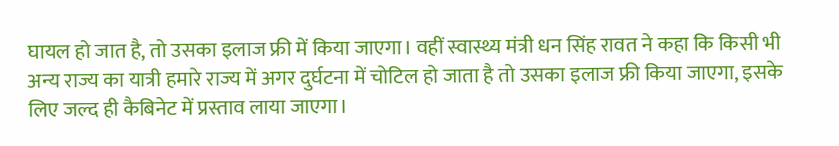घायल हो जात है, तो उसका इलाज फ्री में किया जाएगा। वहीं स्वास्थ्य मंत्री धन सिंह रावत ने कहा कि किसी भी अन्य राज्य का यात्री हमारे राज्य में अगर दुर्घटना में चोटिल हो जाता है तो उसका इलाज फ्री किया जाएगा, इसके लिए जल्द ही कैबिनेट में प्रस्ताव लाया जाएगा।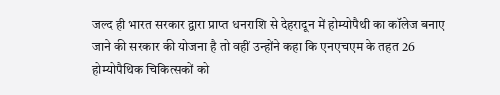जल्द ही भारत सरकार द्वारा प्राप्त धनराशि से देहरादून में होम्योपैथी का कॉलेज बनाए जाने की सरकार की योजना है तो वहीं उन्होंने कहा कि एनएचएम के तहत 26 होम्योपैथिक चिकित्सकों को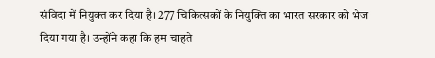संविदा में नियुक्त कर दिया है। 277 चिकित्सकों के नियुक्ति का भारत सरकार को भेज दिया गया है। उन्होंने कहा कि हम चाहते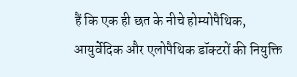हैं कि एक ही छत के नीचे होम्योपैथिक, आयुर्वेदिक और एलोपैथिक डॉक्टरों की नियुक्ति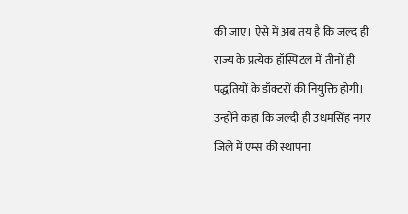की जाए। ऐसे में अब तय है कि जल्द ही राज्य के प्रत्येक हॉस्पिटल में तीनों ही पद्धतियों के डॉक्टरों की नियुक्ति होगी। उन्होंने कहा कि जल्दी ही उधमसिंह नगर जिले में एम्स की स्थापना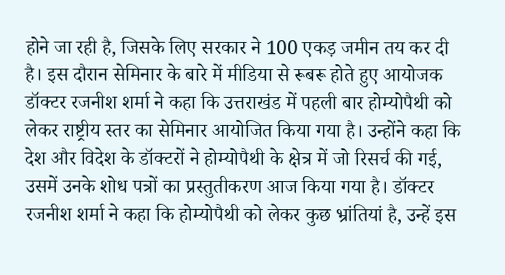होने जा रही है, जिसके लिए सरकार ने 100 एकड़ जमीन तय कर दी है। इस दौरान सेमिनार के बारे में मीडिया से रूबरू होते हुए आयोजक डॉक्टर रजनीश शर्मा ने कहा कि उत्तराखंड में पहली बार होम्योपैथी को लेकर राष्ट्रीय स्तर का सेमिनार आयोजित किया गया है। उन्होंने कहा कि देश और विदेश के डॉक्टरों ने होम्योपैथी के क्षेत्र में जो रिसर्च की गई, उसमें उनके शोध पत्रों का प्रस्तुतीकरण आज किया गया है। डॉक्टर रजनीश शर्मा ने कहा कि होम्योपैथी को लेकर कुछ भ्रांतियां है, उन्हें इस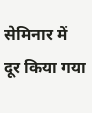सेमिनार में दूर किया गया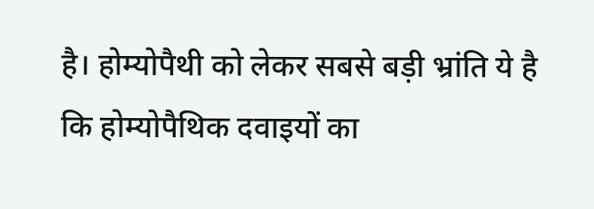है। होम्योपैथी को लेकर सबसे बड़ी भ्रांति ये है कि होम्योपैथिक दवाइयों का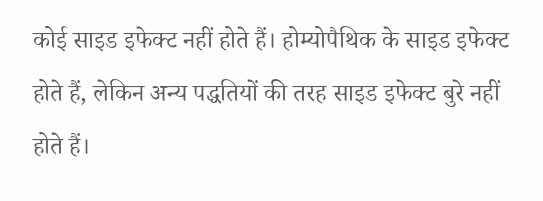कोई साइड इफेक्ट नहीं होते हैं। होम्योपैथिक के साइड इफेक्ट होते हैं, लेकिन अन्य पद्धतियों की तरह साइड इफेक्ट बुरे नहीं होते हैं।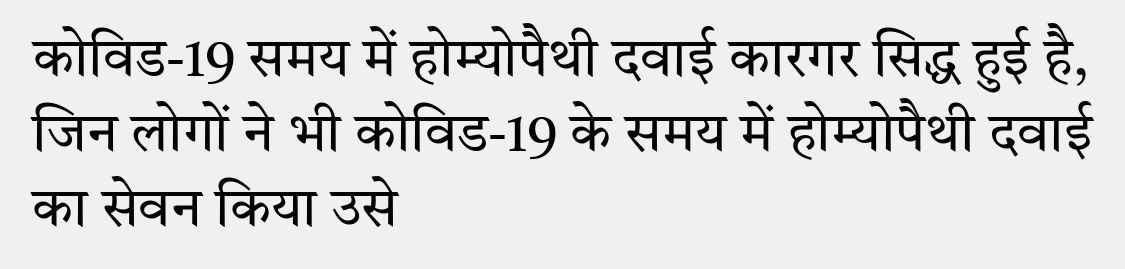कोविड-19 समय में होम्योपैथी दवाई कारगर सिद्ध हुई है, जिन लोगों ने भी कोविड-19 के समय में होम्योपैथी दवाई का सेवन किया उसे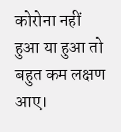कोरोना नहीं हुआ या हुआ तो बहुत कम लक्षण आए।